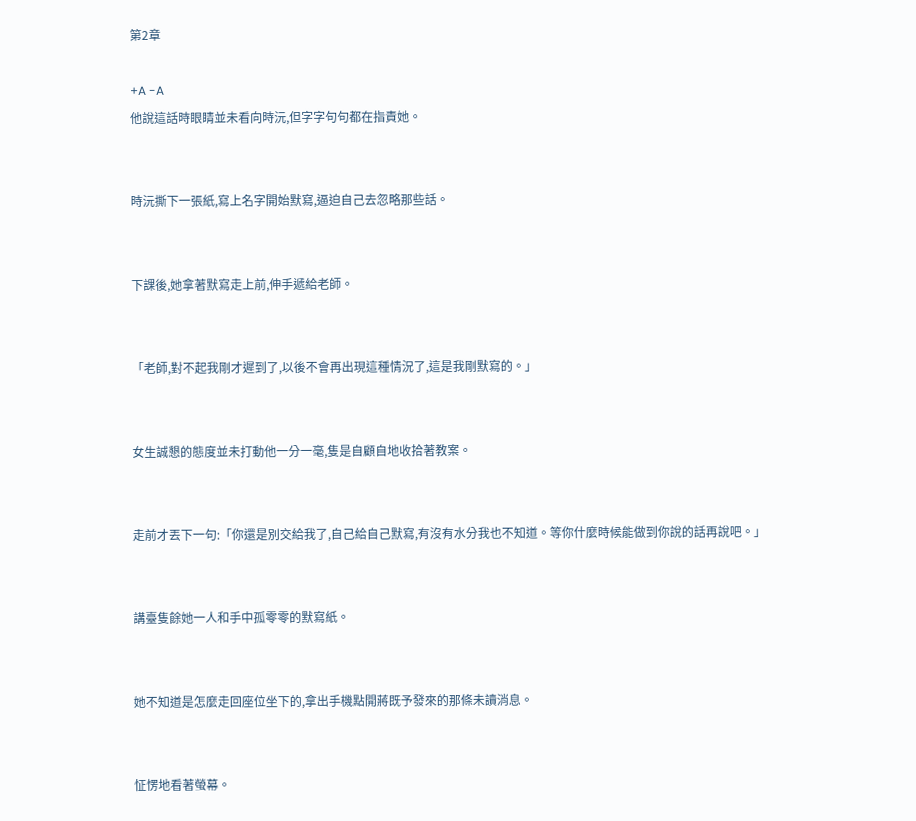第2章

+A -A
他說這話時眼睛並未看向時沅,但字字句句都在指責她。


時沅撕下一張紙,寫上名字開始默寫,逼迫自己去忽略那些話。


下課後,她拿著默寫走上前,伸手遞給老師。


「老師,對不起我剛才遲到了,以後不會再出現這種情況了,這是我剛默寫的。」


女生誠懇的態度並未打動他一分一毫,隻是自顧自地收拾著教案。


走前才丟下一句:「你還是別交給我了,自己給自己默寫,有沒有水分我也不知道。等你什麼時候能做到你說的話再說吧。」


講臺隻餘她一人和手中孤零零的默寫紙。


她不知道是怎麼走回座位坐下的,拿出手機點開蔣既予發來的那條未讀消息。


怔愣地看著螢幕。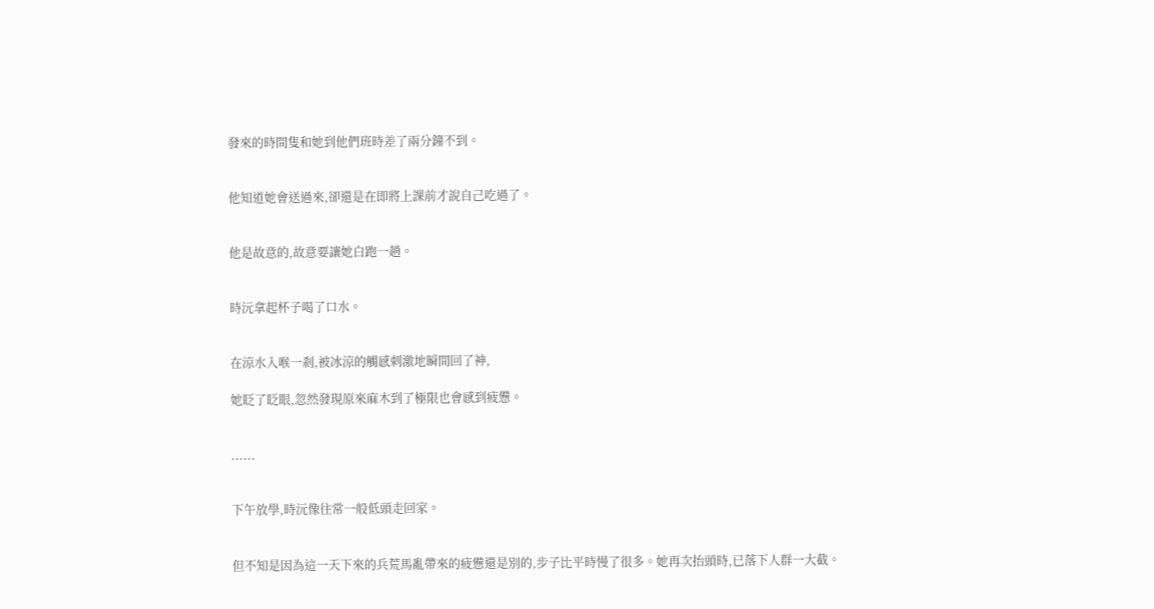發來的時間隻和她到他們班時差了兩分鐘不到。


他知道她會送過來,卻還是在即將上課前才說自己吃過了。


他是故意的,故意要讓她白跑一趟。


時沅拿起杯子喝了口水。


在涼水入喉一剎,被冰涼的觸感刺激地瞬間回了神,

她眨了眨眼,忽然發現原來麻木到了極限也會感到疲憊。


......


下午放學,時沅像往常一般低頭走回家。


但不知是因為這一天下來的兵荒馬亂帶來的疲憊還是別的,步子比平時慢了很多。她再次抬頭時,已落下人群一大截。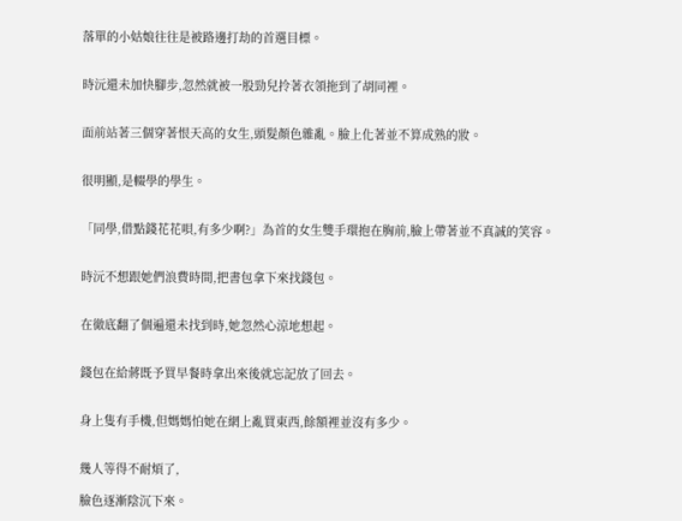落單的小姑娘往往是被路邊打劫的首選目標。


時沅還未加快腳步,忽然就被一股勁兒拎著衣領拖到了胡同裡。


面前站著三個穿著恨天高的女生,頭髮顏色雜亂。臉上化著並不算成熟的妝。


很明顯,是輟學的學生。


「同學,借點錢花花唄,有多少啊?」為首的女生雙手環抱在胸前,臉上帶著並不真誠的笑容。


時沅不想跟她們浪費時間,把書包拿下來找錢包。


在徹底翻了個遍還未找到時,她忽然心涼地想起。


錢包在給蔣既予買早餐時拿出來後就忘記放了回去。


身上隻有手機,但媽媽怕她在網上亂買東西,餘額裡並沒有多少。


幾人等得不耐煩了,

臉色逐漸陰沉下來。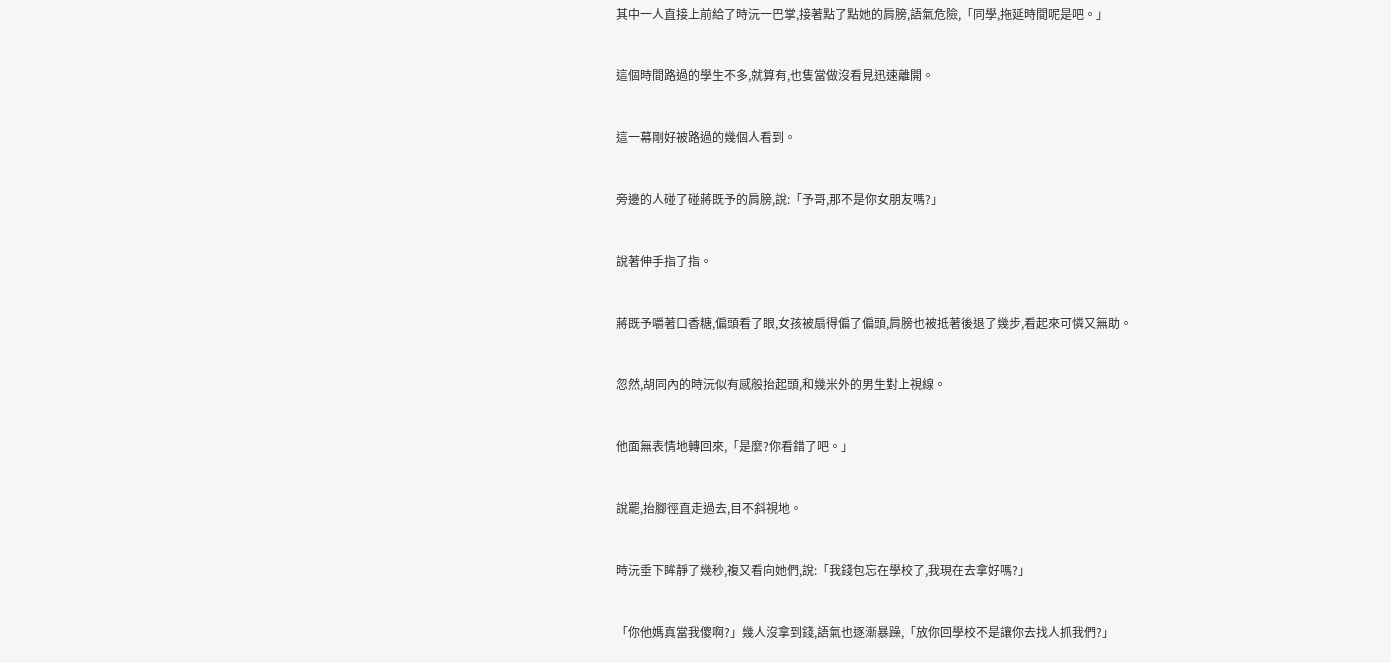其中一人直接上前給了時沅一巴掌,接著點了點她的肩膀,語氣危險,「同學,拖延時間呢是吧。」


這個時間路過的學生不多,就算有,也隻當做沒看見迅速離開。


這一幕剛好被路過的幾個人看到。


旁邊的人碰了碰蔣既予的肩膀,說:「予哥,那不是你女朋友嗎?」


說著伸手指了指。


蔣既予嚼著口香糖,偏頭看了眼,女孩被扇得偏了偏頭,肩膀也被抵著後退了幾步,看起來可憐又無助。


忽然,胡同內的時沅似有感般抬起頭,和幾米外的男生對上視線。


他面無表情地轉回來,「是麼?你看錯了吧。」


說罷,抬腳徑直走過去,目不斜視地。


時沅垂下眸靜了幾秒,複又看向她們,說:「我錢包忘在學校了,我現在去拿好嗎?」


「你他媽真當我傻啊?」幾人沒拿到錢,語氣也逐漸暴躁,「放你回學校不是讓你去找人抓我們?」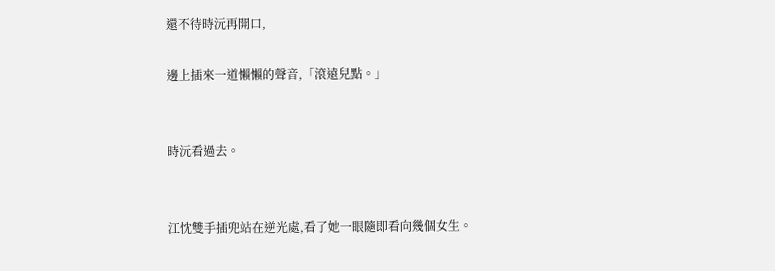還不待時沅再開口,

邊上插來一道懶懶的聲音,「滾遠兒點。」


時沅看過去。


江忱雙手插兜站在逆光處,看了她一眼隨即看向幾個女生。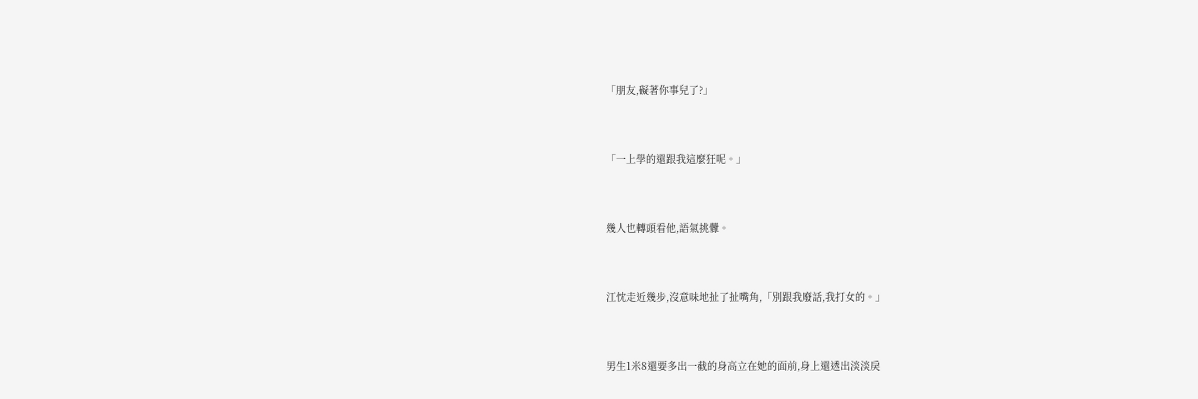「朋友,礙著你事兒了?」


「一上學的還跟我這麼狂呢。」


幾人也轉頭看他,語氣挑釁。


江忱走近幾步,沒意味地扯了扯嘴角,「別跟我廢話,我打女的。」


男生1米8還要多出一截的身高立在她的面前,身上還透出淡淡戾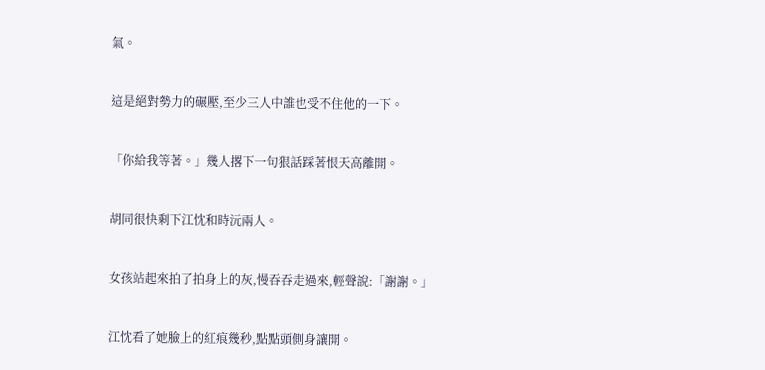氣。


這是絕對勢力的碾壓,至少三人中誰也受不住他的一下。


「你給我等著。」幾人撂下一句狠話踩著恨天高離開。


胡同很快剩下江忱和時沅兩人。


女孩站起來拍了拍身上的灰,慢吞吞走過來,輕聲說:「謝謝。」


江忱看了她臉上的紅痕幾秒,點點頭側身讓開。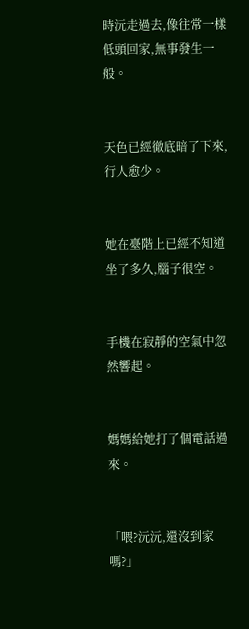時沅走過去,像往常一樣低頭回家,無事發生一般。


天色已經徹底暗了下來,行人愈少。


她在臺階上已經不知道坐了多久,腦子很空。


手機在寂靜的空氣中忽然響起。


媽媽給她打了個電話過來。


「喂?沅沅,還沒到家嗎?」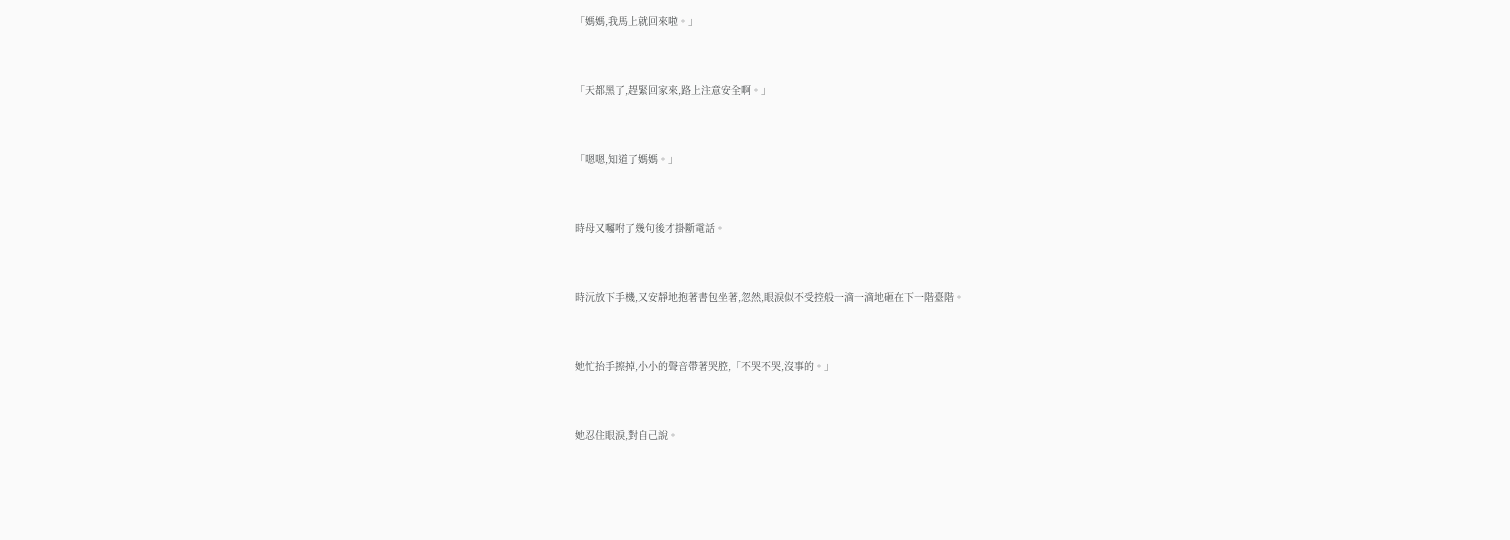「媽媽,我馬上就回來啦。」


「天都黑了,趕緊回家來,路上注意安全啊。」


「嗯嗯,知道了媽媽。」


時母又囑咐了幾句後才掛斷電話。


時沅放下手機,又安靜地抱著書包坐著,忽然,眼淚似不受控般一滴一滴地砸在下一階臺階。


她忙抬手擦掉,小小的聲音帶著哭腔,「不哭不哭,沒事的。」


她忍住眼淚,對自己說。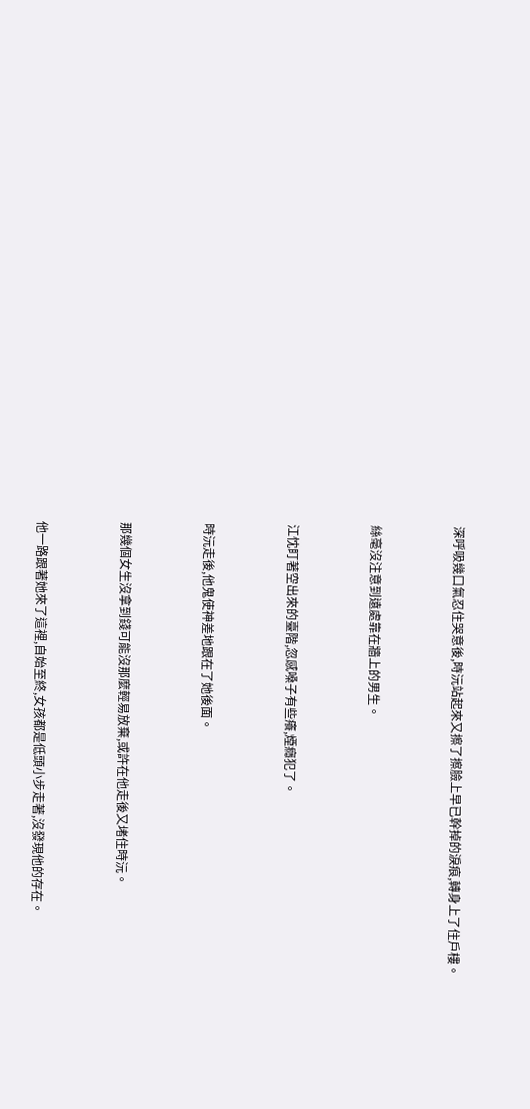深呼吸幾口氣忍住哭意後,時沅站起來又擦了擦臉上早已幹掉的淚痕,轉身上了住戶樓。


絲毫沒注意到遠處靠在牆上的男生。


江忱盯著空出來的臺階,忽感嗓子有些癢,煙癮犯了。


時沅走後,他鬼使神差地跟在了她後面。


那幾個女生沒拿到錢可能沒那麼輕易放棄,或許在他走後又堵住時沅。


他一路跟著她來了這裡,自始至終,女孩都是低頭小步走著,沒發現他的存在。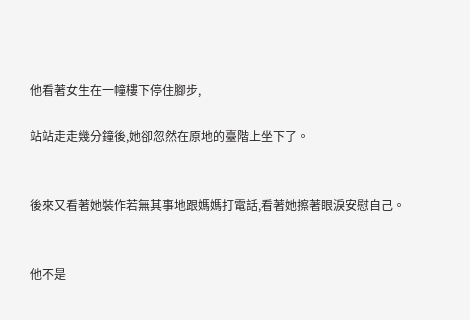他看著女生在一幢樓下停住腳步,

站站走走幾分鐘後,她卻忽然在原地的臺階上坐下了。


後來又看著她裝作若無其事地跟媽媽打電話,看著她擦著眼淚安慰自己。


他不是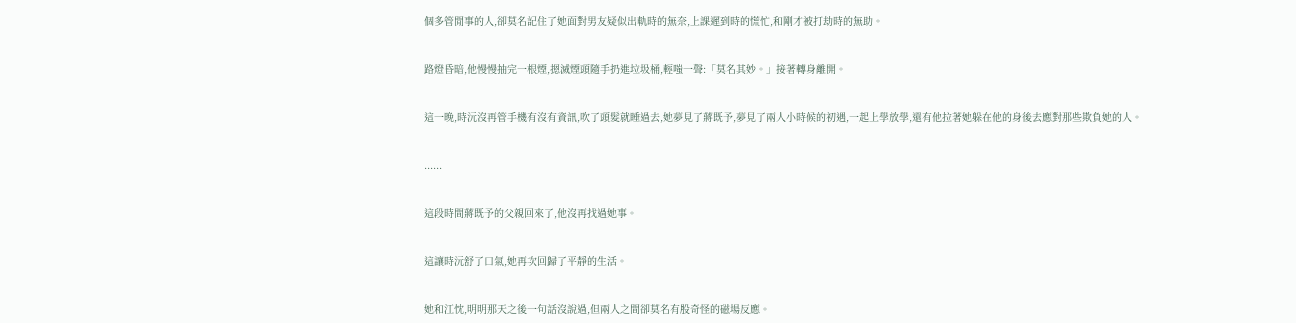個多管閒事的人,卻莫名記住了她面對男友疑似出軌時的無奈,上課遲到時的慌忙,和剛才被打劫時的無助。


路燈昏暗,他慢慢抽完一根煙,摁滅煙頭隨手扔進垃圾桶,輕嗤一聲:「莫名其妙。」接著轉身離開。


這一晚,時沅沒再管手機有沒有資訊,吹了頭髮就睡過去,她夢見了蔣既予,夢見了兩人小時候的初遇,一起上學放學,還有他拉著她躲在他的身後去應對那些欺負她的人。


......


這段時間蔣既予的父親回來了,他沒再找過她事。


這讓時沅舒了口氣,她再次回歸了平靜的生活。


她和江忱,明明那天之後一句話沒說過,但兩人之間卻莫名有股奇怪的磁場反應。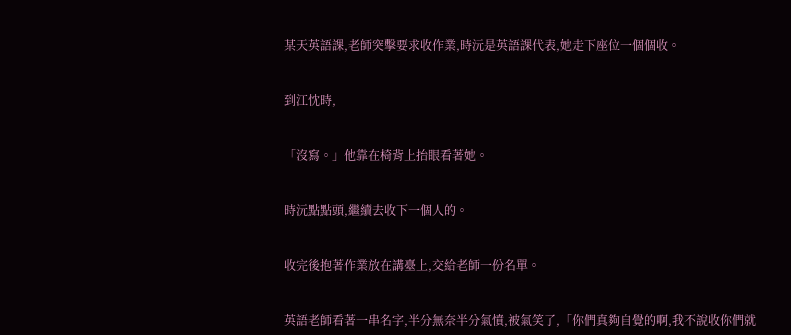某天英語課,老師突擊要求收作業,時沅是英語課代表,她走下座位一個個收。


到江忱時,


「沒寫。」他靠在椅背上抬眼看著她。


時沅點點頭,繼續去收下一個人的。


收完後抱著作業放在講臺上,交給老師一份名單。


英語老師看著一串名字,半分無奈半分氣憤,被氣笑了,「你們真夠自覺的啊,我不說收你們就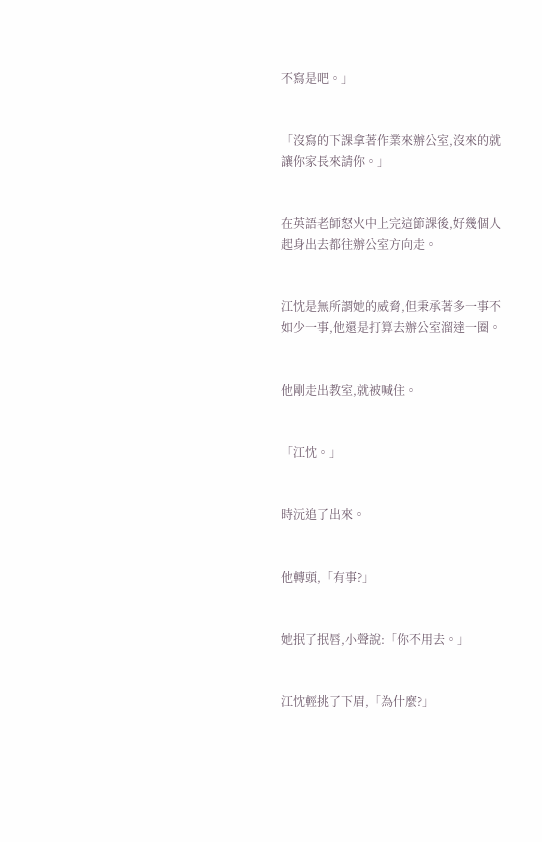不寫是吧。」


「沒寫的下課拿著作業來辦公室,沒來的就讓你家長來請你。」


在英語老師怒火中上完這節課後,好幾個人起身出去都往辦公室方向走。


江忱是無所謂她的威脅,但秉承著多一事不如少一事,他還是打算去辦公室溜達一圈。


他剛走出教室,就被喊住。


「江忱。」


時沅追了出來。


他轉頭,「有事?」


她抿了抿唇,小聲說:「你不用去。」


江忱輕挑了下眉,「為什麼?」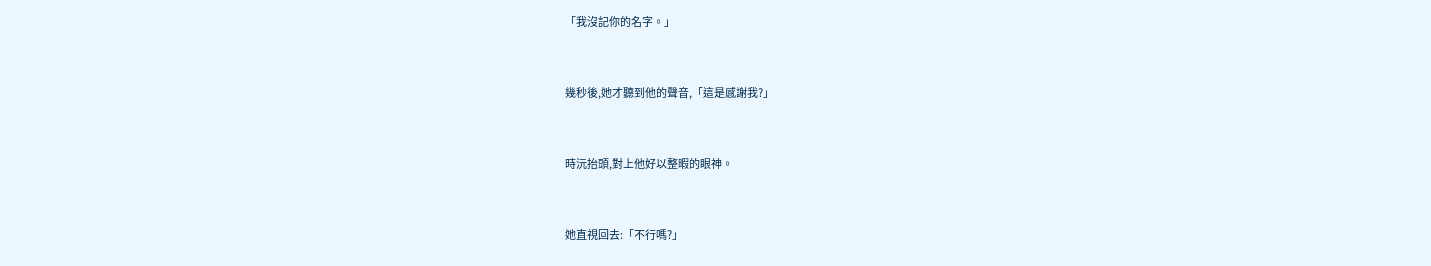「我沒記你的名字。」


幾秒後,她才聽到他的聲音,「這是感謝我?」


時沅抬頭,對上他好以整暇的眼神。


她直視回去:「不行嗎?」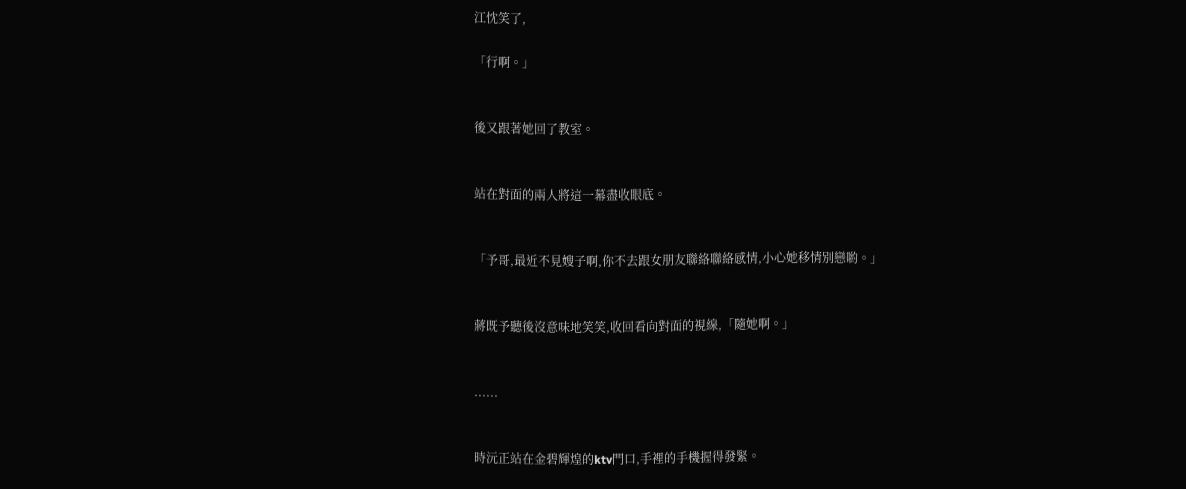江忱笑了,

「行啊。」


後又跟著她回了教室。


站在對面的兩人將這一幕盡收眼底。


「予哥,最近不見嫂子啊,你不去跟女朋友聯絡聯絡感情,小心她移情別戀喲。」


蔣既予聽後沒意味地笑笑,收回看向對面的視線,「隨她啊。」


......


時沅正站在金碧輝煌的ktv門口,手裡的手機握得發緊。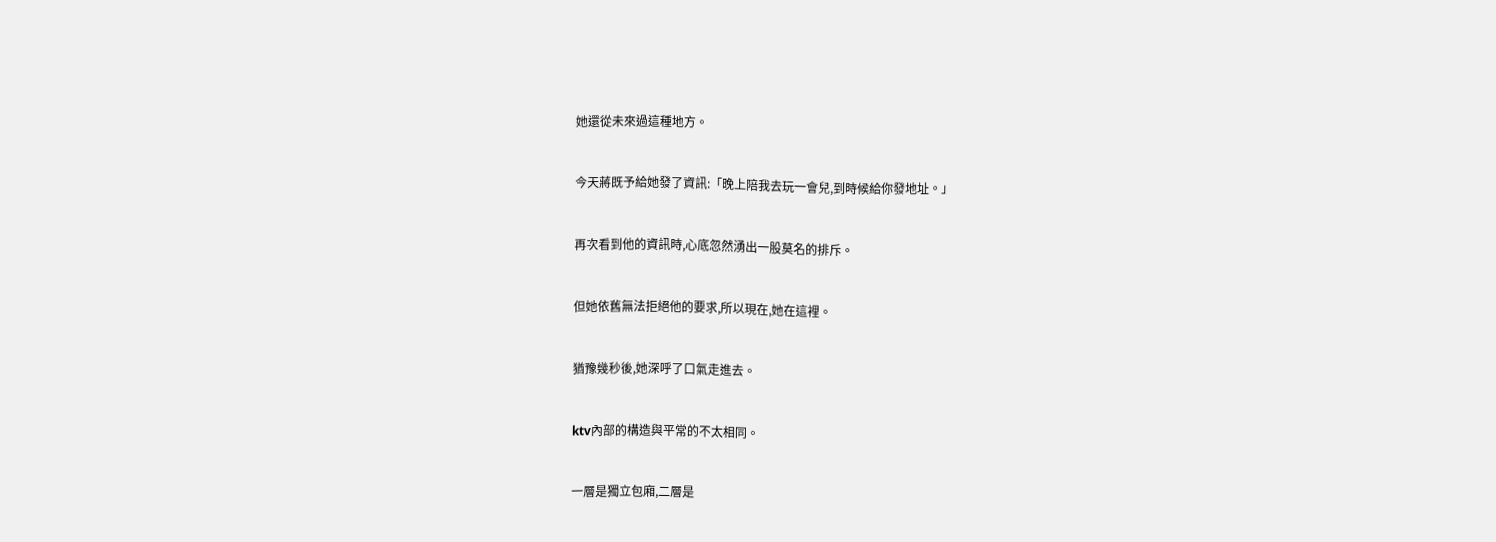她還從未來過這種地方。


今天蔣既予給她發了資訊:「晚上陪我去玩一會兒,到時候給你發地址。」


再次看到他的資訊時,心底忽然湧出一股莫名的排斥。


但她依舊無法拒絕他的要求,所以現在,她在這裡。


猶豫幾秒後,她深呼了口氣走進去。


ktv內部的構造與平常的不太相同。


一層是獨立包廂,二層是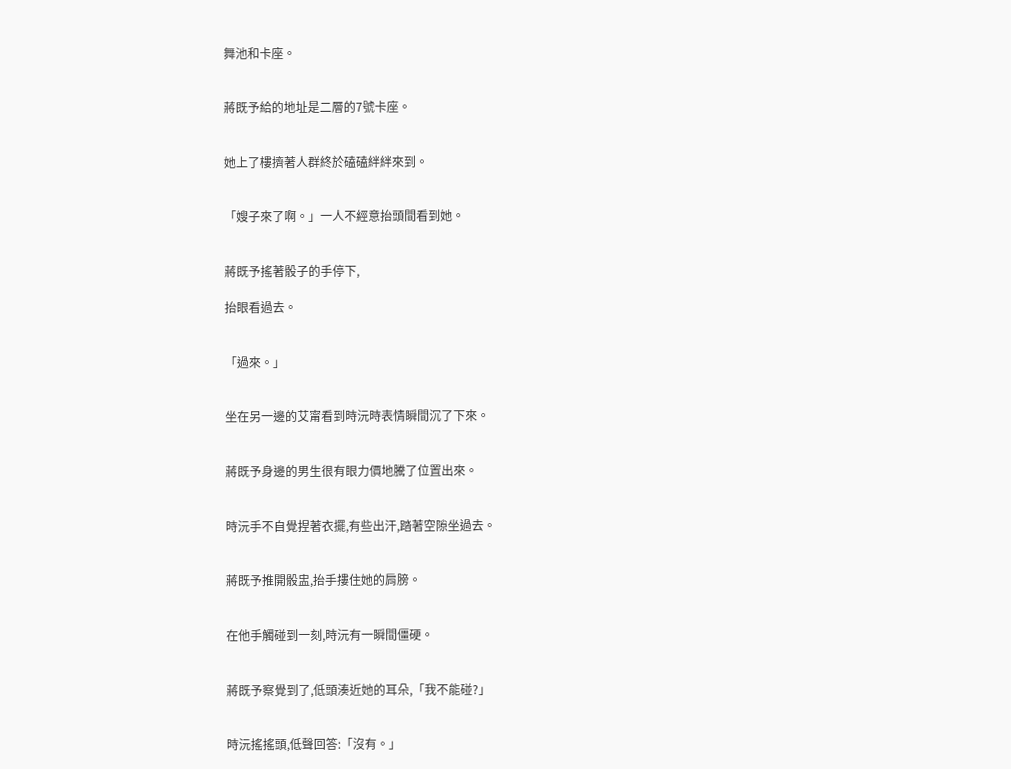舞池和卡座。


蔣既予給的地址是二層的7號卡座。


她上了樓擠著人群終於磕磕絆絆來到。


「嫂子來了啊。」一人不經意抬頭間看到她。


蔣既予搖著骰子的手停下,

抬眼看過去。


「過來。」


坐在另一邊的艾甯看到時沅時表情瞬間沉了下來。


蔣既予身邊的男生很有眼力價地騰了位置出來。


時沅手不自覺捏著衣擺,有些出汗,踏著空隙坐過去。


蔣既予推開骰盅,抬手摟住她的肩膀。


在他手觸碰到一刻,時沅有一瞬間僵硬。


蔣既予察覺到了,低頭湊近她的耳朵,「我不能碰?」


時沅搖搖頭,低聲回答:「沒有。」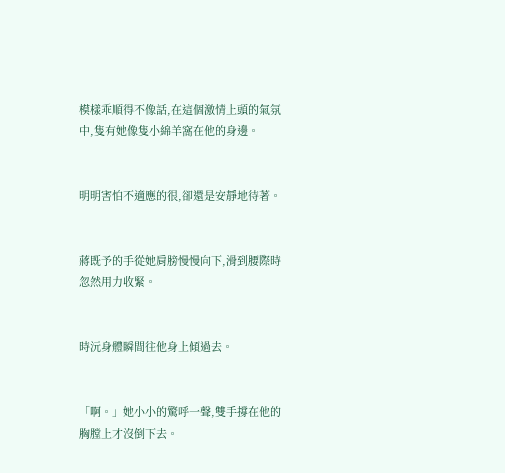模樣乖順得不像話,在這個激情上頭的氣氛中,隻有她像隻小綿羊窩在他的身邊。


明明害怕不適應的很,卻還是安靜地待著。


蔣既予的手從她肩膀慢慢向下,滑到腰際時忽然用力收緊。


時沅身體瞬間往他身上傾過去。


「啊。」她小小的驚呼一聲,雙手撐在他的胸膛上才沒倒下去。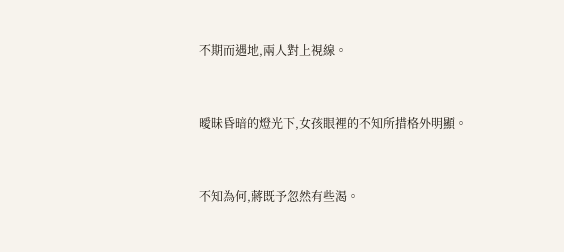不期而遇地,兩人對上視線。


曖昧昏暗的燈光下,女孩眼裡的不知所措格外明顯。


不知為何,蔣既予忽然有些渴。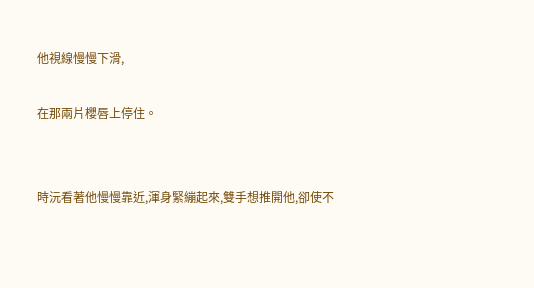他視線慢慢下滑,

在那兩片櫻唇上停住。


時沅看著他慢慢靠近,渾身緊繃起來,雙手想推開他,卻使不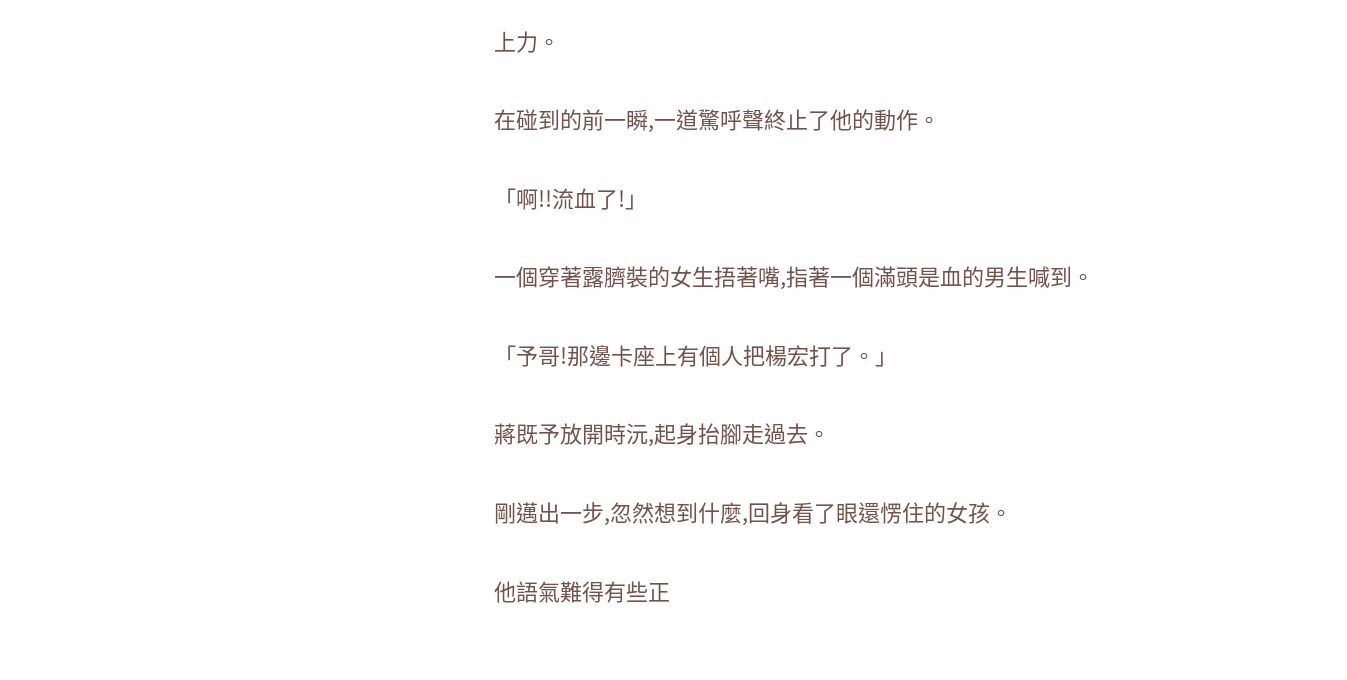上力。


在碰到的前一瞬,一道驚呼聲終止了他的動作。


「啊!!流血了!」


一個穿著露臍裝的女生捂著嘴,指著一個滿頭是血的男生喊到。


「予哥!那邊卡座上有個人把楊宏打了。」


蔣既予放開時沅,起身抬腳走過去。


剛邁出一步,忽然想到什麼,回身看了眼還愣住的女孩。


他語氣難得有些正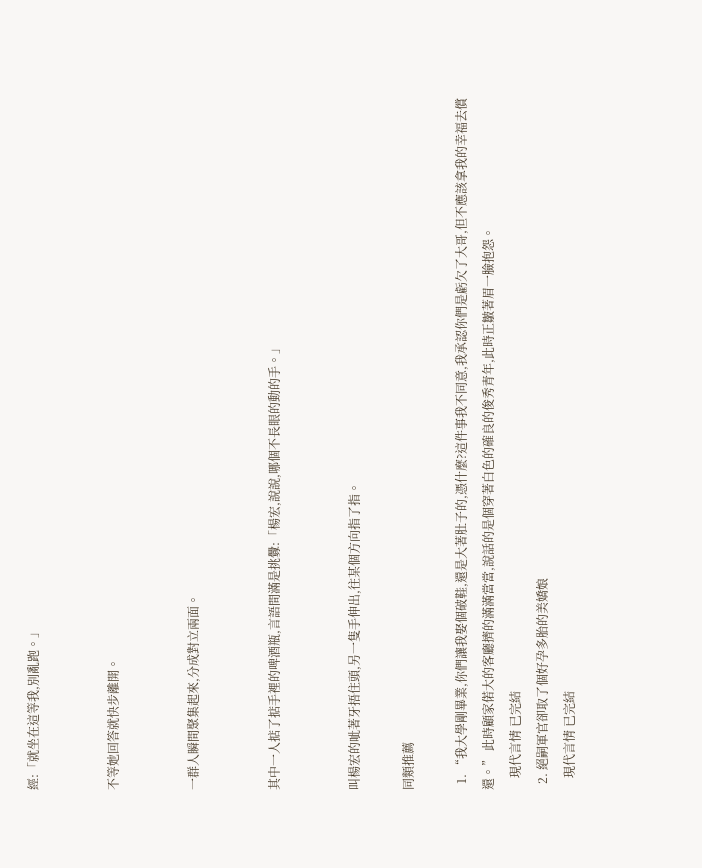經:「就坐在這等我,別亂跑。」


不等她回答就快步離開。


一群人瞬間聚集起來,分成對立兩面。


其中一人掂了掂手裡的啤酒瓶,言語間滿是挑釁:「楊宏,說說,哪個不長眼的動的手。」


叫楊宏的呲著牙捂住頭,另一隻手伸出,往某個方向指了指。

同類推薦

  1. “我大學剛畢業,你們讓我娶個破鞋,還是大著肚子的,憑什麼?這件事我不同意,我承認你們是虧欠了大哥,但不應該拿我的幸福去償還。” 此時顧家偌大的客廳擠的滿滿當當,說話的是個穿著白色的確良的俊秀青年,此時正皺著眉一臉抱怨。
    現代言情 已完結
  2. 絕嗣軍官卻取了個好孕多胎的美嬌娘
    現代言情 已完結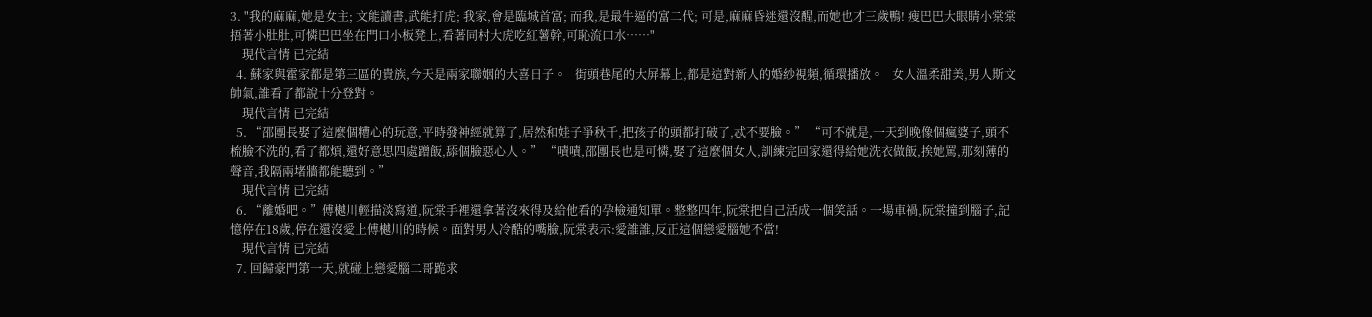3. "我的麻麻,她是女主; 文能讀書,武能打虎; 我家,會是臨城首富; 而我,是最牛逼的富二代; 可是,麻麻昏迷還沒醒,而她也才三歲鴨! 瘦巴巴大眼睛小棠棠捂著小肚肚,可憐巴巴坐在門口小板凳上,看著同村大虎吃紅薯幹,可恥流口水……"
    現代言情 已完結
  4. 蘇家與霍家都是第三區的貴族,今天是兩家聯姻的大喜日子。   街頭巷尾的大屏幕上,都是這對新人的婚紗視頻,循環播放。   女人溫柔甜美,男人斯文帥氣,誰看了都說十分登對。
    現代言情 已完結
  5. “邵團長娶了這麼個糟心的玩意,平時發神經就算了,居然和娃子爭秋千,把孩子的頭都打破了,忒不要臉。” “可不就是,一天到晚像個瘋婆子,頭不梳臉不洗的,看了都煩,還好意思四處蹭飯,舔個臉惡心人。” “嘖嘖,邵團長也是可憐,娶了這麼個女人,訓練完回家還得給她洗衣做飯,挨她罵,那刻薄的聲音,我隔兩堵牆都能聽到。”
    現代言情 已完結
  6. “離婚吧。”傅樾川輕描淡寫道,阮棠手裡還拿著沒來得及給他看的孕檢通知單。整整四年,阮棠把自己活成一個笑話。一場車禍,阮棠撞到腦子,記憶停在18歲,停在還沒愛上傅樾川的時候。面對男人冷酷的嘴臉,阮棠表示:愛誰誰,反正這個戀愛腦她不當!
    現代言情 已完結
  7. 回歸豪門第一天,就碰上戀愛腦二哥跪求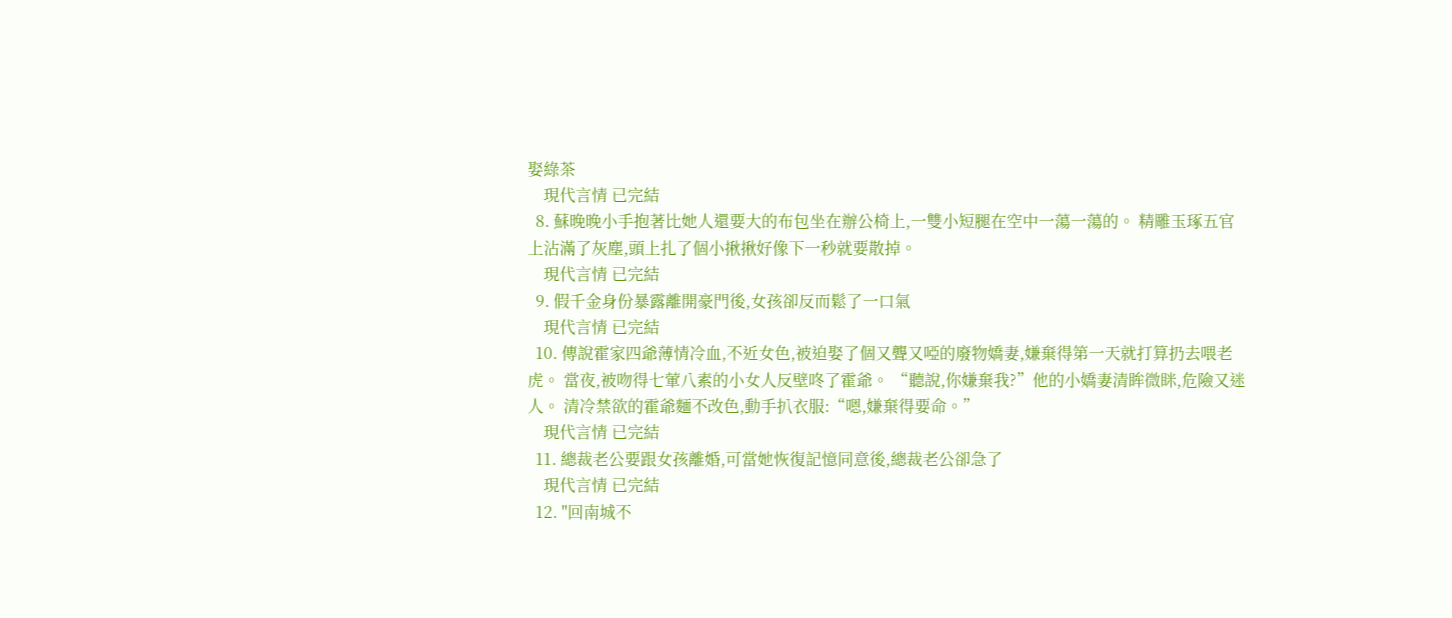娶綠茶
    現代言情 已完結
  8. 蘇晚晚小手抱著比她人還要大的布包坐在辦公椅上,一雙小短腿在空中一蕩一蕩的。 精雕玉琢五官上沾滿了灰塵,頭上扎了個小揪揪好像下一秒就要散掉。
    現代言情 已完結
  9. 假千金身份暴露離開豪門後,女孩卻反而鬆了一口氣
    現代言情 已完結
  10. 傳說霍家四爺薄情冷血,不近女色,被迫娶了個又聾又啞的廢物嬌妻,嫌棄得第一天就打算扔去喂老虎。 當夜,被吻得七葷八素的小女人反壁咚了霍爺。 “聽說,你嫌棄我?”他的小嬌妻清眸微眯,危險又迷人。 清冷禁欲的霍爺麵不改色,動手扒衣服:“嗯,嫌棄得要命。”
    現代言情 已完結
  11. 總裁老公要跟女孩離婚,可當她恢復記憶同意後,總裁老公卻急了
    現代言情 已完結
  12. "回南城不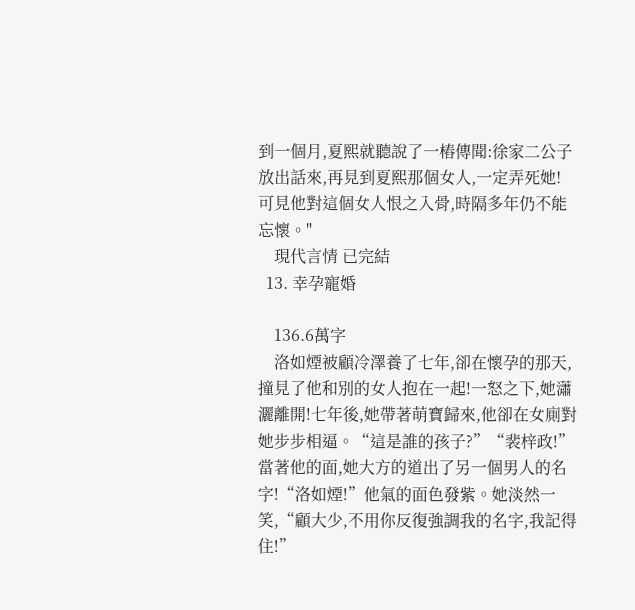到一個月,夏熙就聽說了一樁傳聞:徐家二公子放出話來,再見到夏熙那個女人,一定弄死她!   可見他對這個女人恨之入骨,時隔多年仍不能忘懷。"
    現代言情 已完結
  13. 幸孕寵婚

    136.6萬字
    洛如煙被顧冷澤養了七年,卻在懷孕的那天,撞見了他和別的女人抱在一起!一怒之下,她瀟灑離開!七年後,她帶著萌寶歸來,他卻在女廁對她步步相逼。“這是誰的孩子?”“裴梓政!”當著他的面,她大方的道出了另一個男人的名字!“洛如煙!”他氣的面色發紫。她淡然一笑,“顧大少,不用你反復強調我的名字,我記得住!”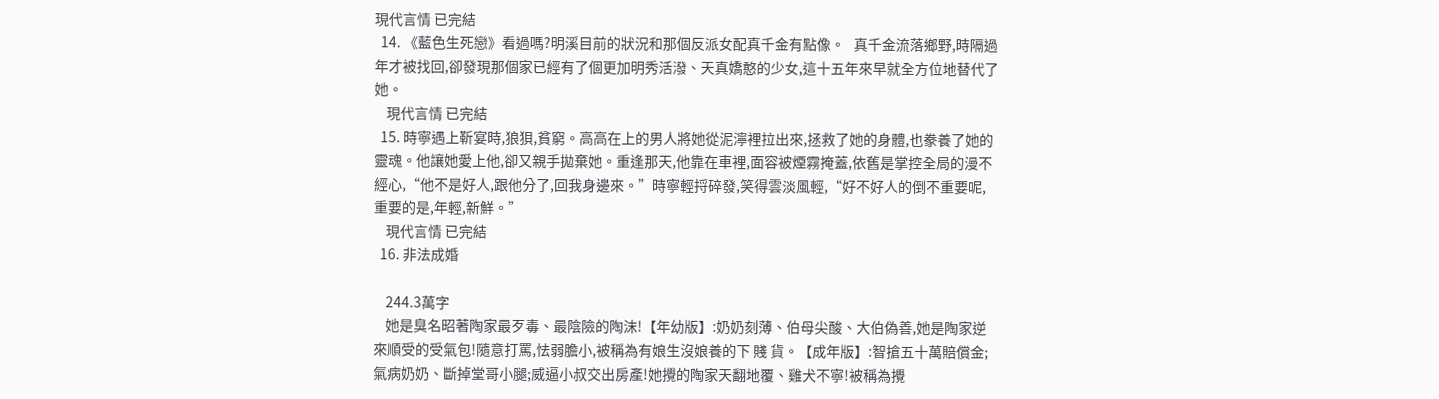現代言情 已完結
  14. 《藍色生死戀》看過嗎?明溪目前的狀況和那個反派女配真千金有點像。   真千金流落鄉野,時隔過年才被找回,卻發現那個家已經有了個更加明秀活潑、天真嬌憨的少女,這十五年來早就全方位地替代了她。
    現代言情 已完結
  15. 時寧遇上靳宴時,狼狽,貧窮。高高在上的男人將她從泥濘裡拉出來,拯救了她的身體,也豢養了她的靈魂。他讓她愛上他,卻又親手拋棄她。重逢那天,他靠在車裡,面容被煙霧掩蓋,依舊是掌控全局的漫不經心,“他不是好人,跟他分了,回我身邊來。”時寧輕捋碎發,笑得雲淡風輕,“好不好人的倒不重要呢,重要的是,年輕,新鮮。”
    現代言情 已完結
  16. 非法成婚

    244.3萬字
    她是臭名昭著陶家最歹毒、最陰險的陶沫!【年幼版】:奶奶刻薄、伯母尖酸、大伯偽善,她是陶家逆來順受的受氣包!隨意打罵,怯弱膽小,被稱為有娘生沒娘養的下 賤 貨。【成年版】:智搶五十萬賠償金;氣病奶奶、斷掉堂哥小腿;威逼小叔交出房產!她攪的陶家天翻地覆、雞犬不寧!被稱為攪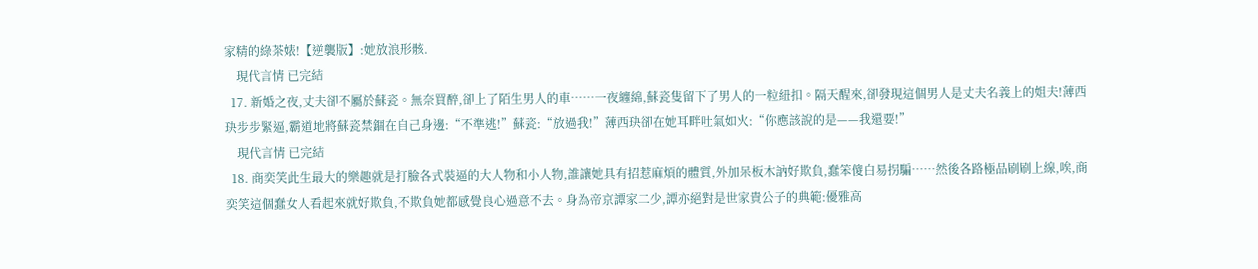家精的綠茶婊!【逆襲版】:她放浪形骸.
    現代言情 已完結
  17. 新婚之夜,丈夫卻不屬於蘇瓷。無奈買醉,卻上了陌生男人的車……一夜纏綿,蘇瓷隻留下了男人的一粒紐扣。隔天醒來,卻發現這個男人是丈夫名義上的姐夫!薄西玦步步緊逼,霸道地將蘇瓷禁錮在自己身邊:“不準逃!”蘇瓷:“放過我!”薄西玦卻在她耳畔吐氣如火:“你應該說的是——我還要!”
    現代言情 已完結
  18. 商奕笑此生最大的樂趣就是打臉各式裝逼的大人物和小人物,誰讓她具有招惹麻煩的體質,外加呆板木訥好欺負,蠢笨傻白易拐騙……然後各路極品刷刷上線,唉,商奕笑這個蠢女人看起來就好欺負,不欺負她都感覺良心過意不去。身為帝京譚家二少,譚亦絕對是世家貴公子的典範:優雅高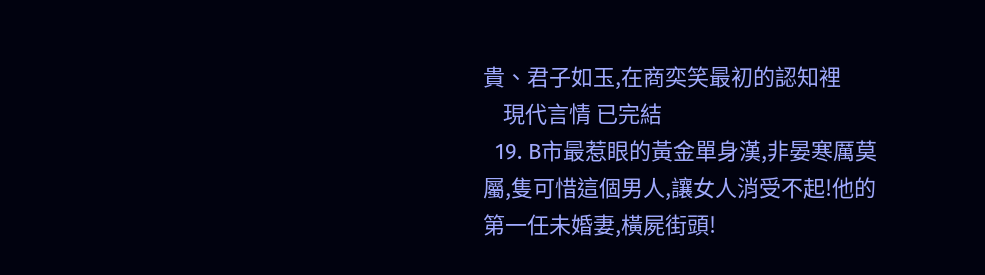貴、君子如玉,在商奕笑最初的認知裡
    現代言情 已完結
  19. B市最惹眼的黃金單身漢,非晏寒厲莫屬,隻可惜這個男人,讓女人消受不起!他的第一任未婚妻,橫屍街頭!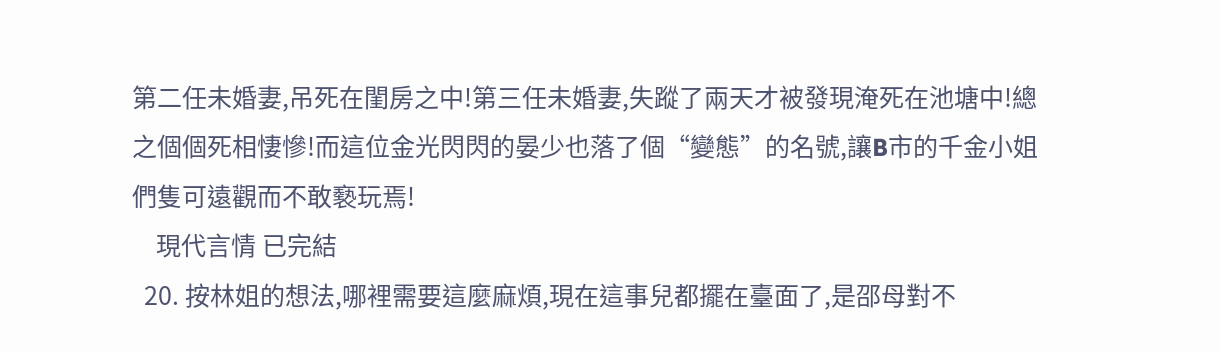第二任未婚妻,吊死在閨房之中!第三任未婚妻,失蹤了兩天才被發現淹死在池塘中!總之個個死相悽慘!而這位金光閃閃的晏少也落了個“變態”的名號,讓B市的千金小姐們隻可遠觀而不敢褻玩焉!
    現代言情 已完結
  20. 按林姐的想法,哪裡需要這麼麻煩,現在這事兒都擺在臺面了,是邵母對不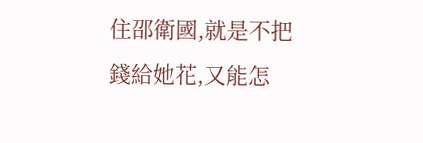住邵衛國,就是不把錢給她花,又能怎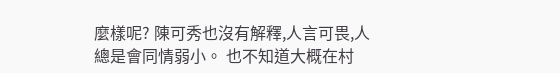麼樣呢? 陳可秀也沒有解釋,人言可畏,人總是會同情弱小。 也不知道大概在村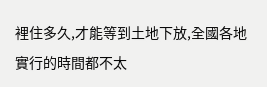裡住多久,才能等到土地下放,全國各地實行的時間都不太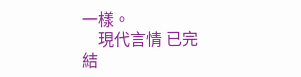一樣。
    現代言情 已完結